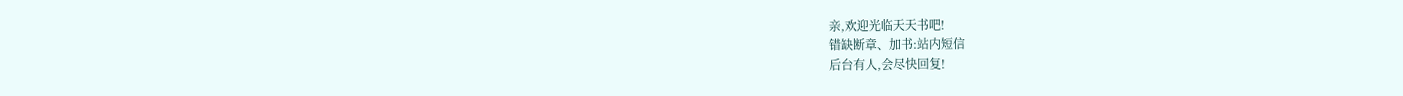亲,欢迎光临天天书吧!
错缺断章、加书:站内短信
后台有人,会尽快回复!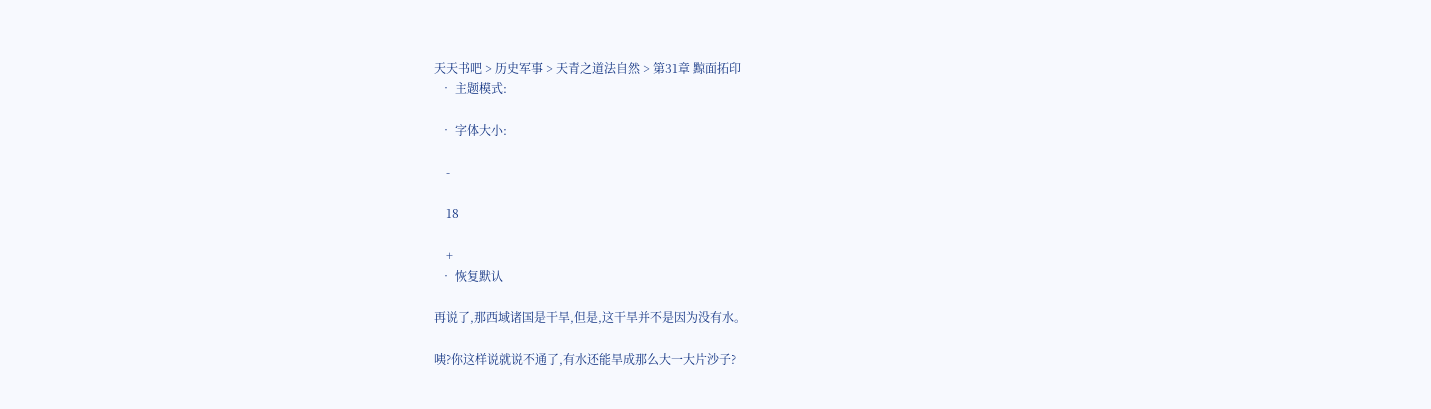天天书吧 > 历史军事 > 天青之道法自然 > 第31章 黥面拓印
  • 主题模式:

  • 字体大小:

    -

    18

    +
  • 恢复默认

再说了,那西域诸国是干旱,但是,这干旱并不是因为没有水。

咦?你这样说就说不通了,有水还能旱成那么大一大片沙子?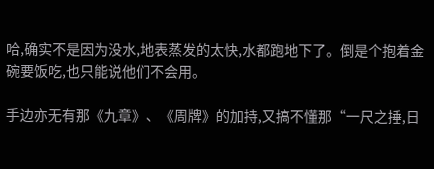哈,确实不是因为没水,地表蒸发的太快,水都跑地下了。倒是个抱着金碗要饭吃,也只能说他们不会用。

手边亦无有那《九章》、《周牌》的加持,又搞不懂那“一尺之捶,日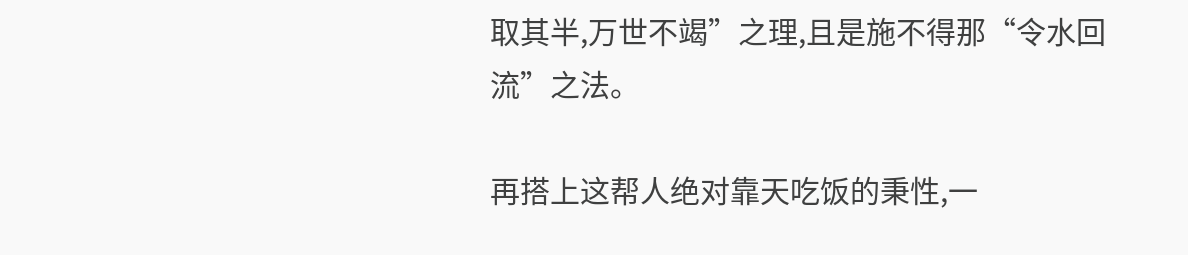取其半,万世不竭”之理,且是施不得那“令水回流”之法。

再搭上这帮人绝对靠天吃饭的秉性,一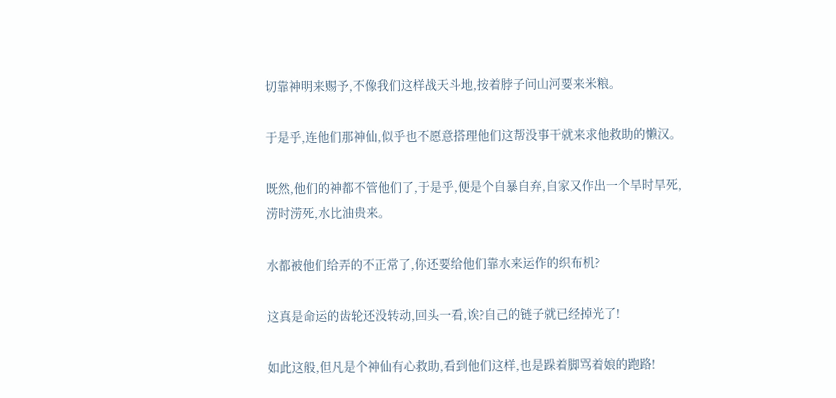切靠神明来赐予,不像我们这样战天斗地,按着脖子问山河要来米粮。

于是乎,连他们那神仙,似乎也不愿意搭理他们这帮没事干就来求他救助的懒汉。

既然,他们的神都不管他们了,于是乎,便是个自暴自弃,自家又作出一个旱时旱死,涝时涝死,水比油贵来。

水都被他们给弄的不正常了,你还要给他们靠水来运作的织布机?

这真是命运的齿轮还没转动,回头一看,诶?自己的链子就已经掉光了!

如此这般,但凡是个神仙有心救助,看到他们这样,也是跺着脚骂着娘的跑路!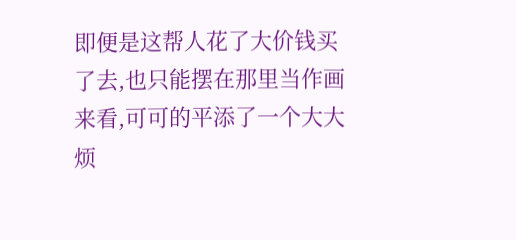即便是这帮人花了大价钱买了去,也只能摆在那里当作画来看,可可的平添了一个大大烦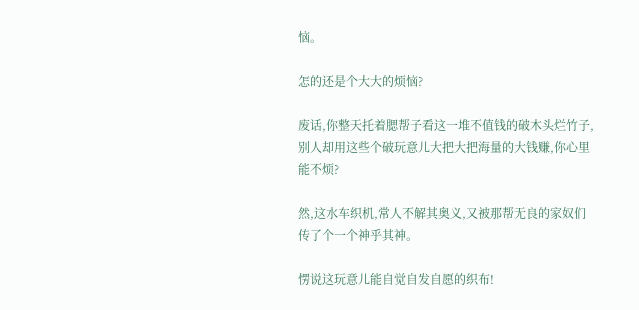恼。

怎的还是个大大的烦恼?

废话,你整天托着腮帮子看这一堆不值钱的破木头烂竹子,别人却用这些个破玩意儿大把大把海量的大钱赚,你心里能不烦?

然,这水车织机,常人不解其奥义,又被那帮无良的家奴们传了个一个神乎其神。

愣说这玩意儿能自觉自发自愿的织布!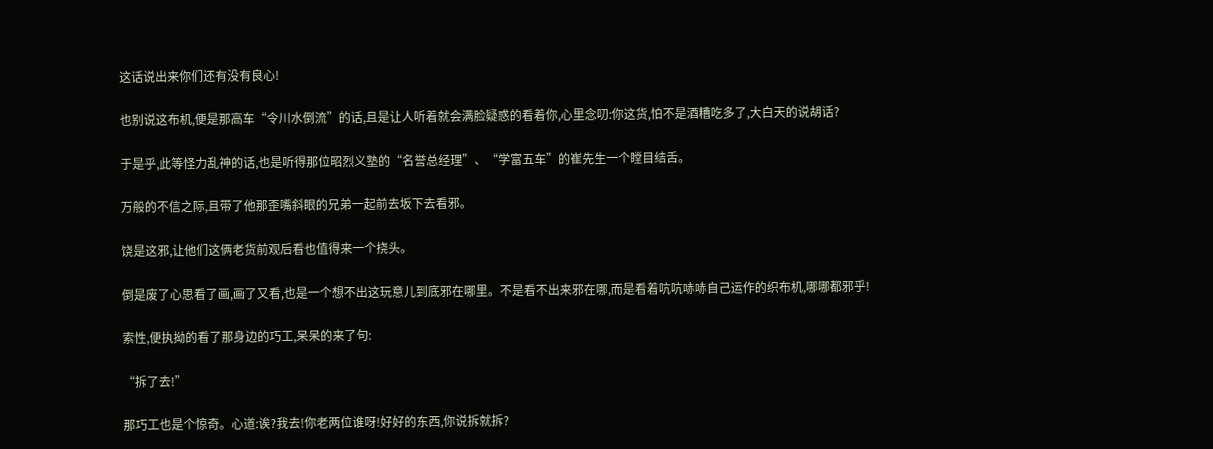这话说出来你们还有没有良心!

也别说这布机,便是那高车“令川水倒流”的话,且是让人听着就会满脸疑惑的看着你,心里念叨:你这货,怕不是酒糟吃多了,大白天的说胡话?

于是乎,此等怪力乱神的话,也是听得那位昭烈义塾的“名誉总经理”、“学富五车”的崔先生一个瞠目结舌。

万般的不信之际,且带了他那歪嘴斜眼的兄弟一起前去坂下去看邪。

饶是这邪,让他们这俩老货前观后看也值得来一个挠头。

倒是废了心思看了画,画了又看,也是一个想不出这玩意儿到底邪在哪里。不是看不出来邪在哪,而是看着吭吭哧哧自己运作的织布机,哪哪都邪乎!

索性,便执拗的看了那身边的巧工,呆呆的来了句:

“拆了去!”

那巧工也是个惊奇。心道:诶?我去!你老两位谁呀!好好的东西,你说拆就拆?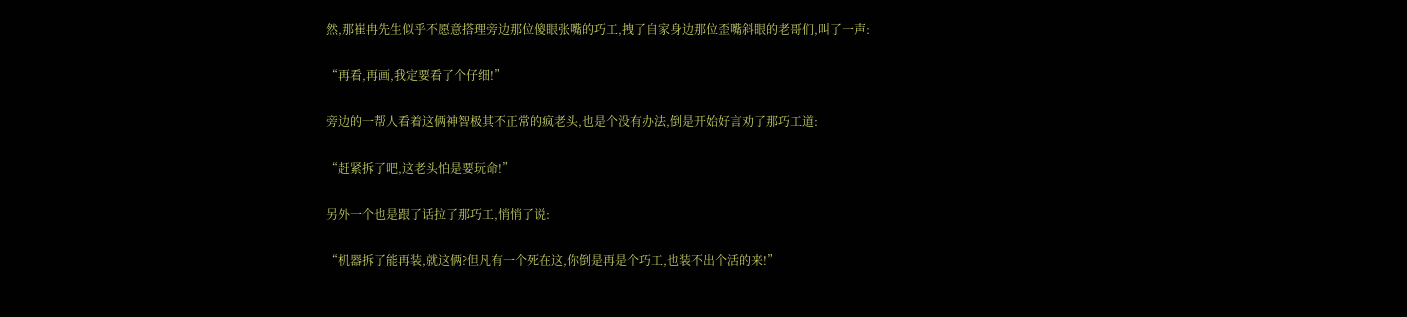然,那崔冉先生似乎不愿意搭理旁边那位傻眼张嘴的巧工,拽了自家身边那位歪嘴斜眼的老哥们,叫了一声:

“再看,再画,我定要看了个仔细!”

旁边的一帮人看着这俩神智极其不正常的疯老头,也是个没有办法,倒是开始好言劝了那巧工道:

“赶紧拆了吧,这老头怕是要玩命!”

另外一个也是跟了话拉了那巧工,悄悄了说:

“机器拆了能再装,就这俩?但凡有一个死在这,你倒是再是个巧工,也装不出个活的来!”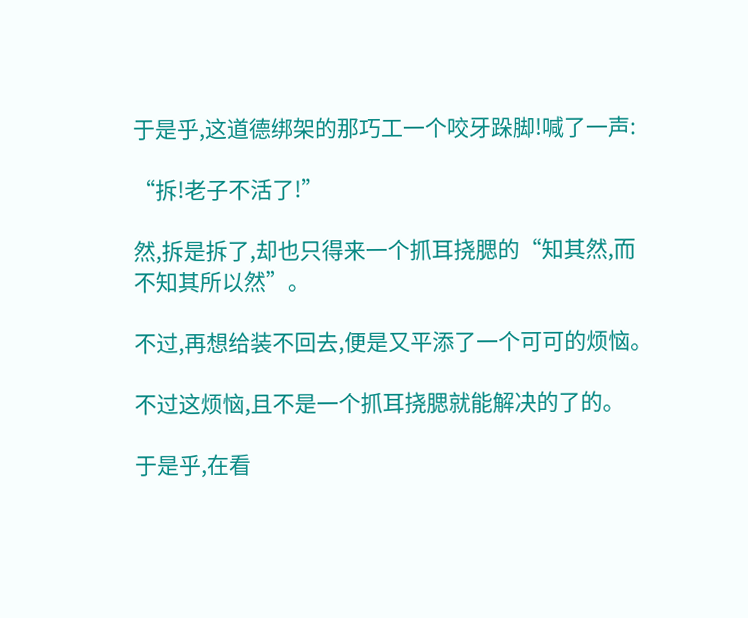于是乎,这道德绑架的那巧工一个咬牙跺脚!喊了一声:

“拆!老子不活了!”

然,拆是拆了,却也只得来一个抓耳挠腮的“知其然,而不知其所以然”。

不过,再想给装不回去,便是又平添了一个可可的烦恼。

不过这烦恼,且不是一个抓耳挠腮就能解决的了的。

于是乎,在看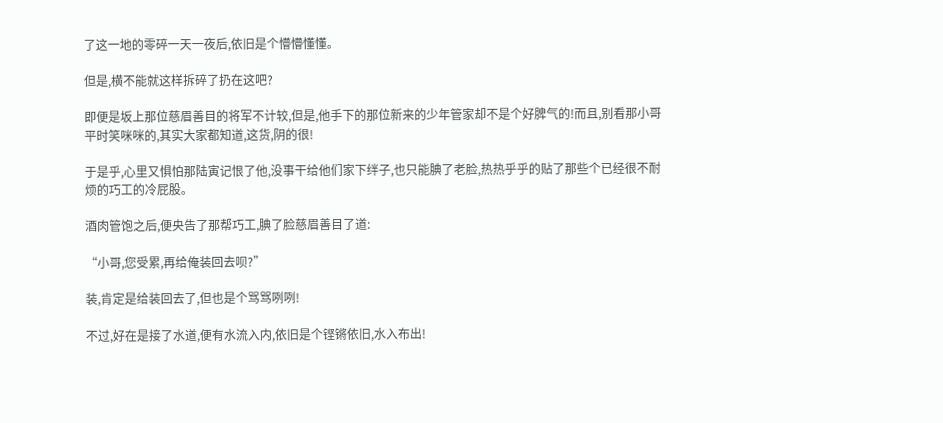了这一地的零碎一天一夜后,依旧是个懵懵懂懂。

但是,横不能就这样拆碎了扔在这吧?

即便是坂上那位慈眉善目的将军不计较,但是,他手下的那位新来的少年管家却不是个好脾气的!而且,别看那小哥平时笑咪咪的,其实大家都知道,这货,阴的很!

于是乎,心里又惧怕那陆寅记恨了他,没事干给他们家下绊子,也只能腆了老脸,热热乎乎的贴了那些个已经很不耐烦的巧工的冷屁股。

酒肉管饱之后,便央告了那帮巧工,腆了脸慈眉善目了道:

“小哥,您受累,再给俺装回去呗?”

装,肯定是给装回去了,但也是个骂骂咧咧!

不过,好在是接了水道,便有水流入内,依旧是个铿锵依旧,水入布出!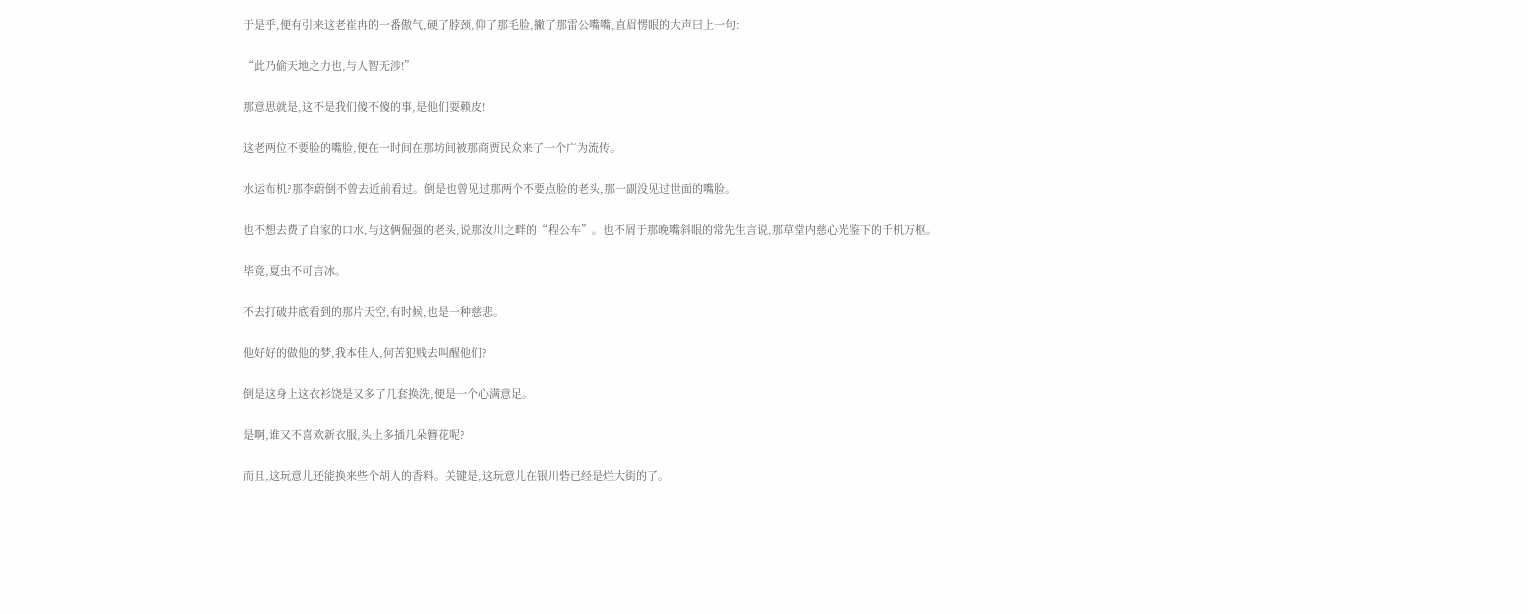于是乎,便有引来这老崔冉的一番傲气,硬了脖颈,仰了那毛脸,撇了那雷公嘴嘴,直眉愣眼的大声曰上一句:

“此乃偷天地之力也,与人智无涉!”

那意思就是,这不是我们傻不傻的事,是他们耍赖皮!

这老两位不要脸的嘴脸,便在一时间在那坊间被那商贾民众来了一个广为流传。

水运布机?那李蔚倒不曾去近前看过。倒是也曾见过那两个不要点脸的老头,那一副没见过世面的嘴脸。

也不想去费了自家的口水,与这俩倔强的老头,说那汝川之畔的“程公车”。也不屑于那晚嘴斜眼的常先生言说,那草堂内慈心光鉴下的千机万枢。

毕竟,夏虫不可言冰。

不去打破井底看到的那片天空,有时候,也是一种慈悲。

他好好的做他的梦,我本佳人,何苦犯贱去叫醒他们?

倒是这身上这衣衫饶是又多了几套换洗,便是一个心满意足。

是啊,谁又不喜欢新衣服,头上多插几朵簪花呢?

而且,这玩意儿还能换来些个胡人的香料。关键是,这玩意儿在银川砦已经是烂大街的了。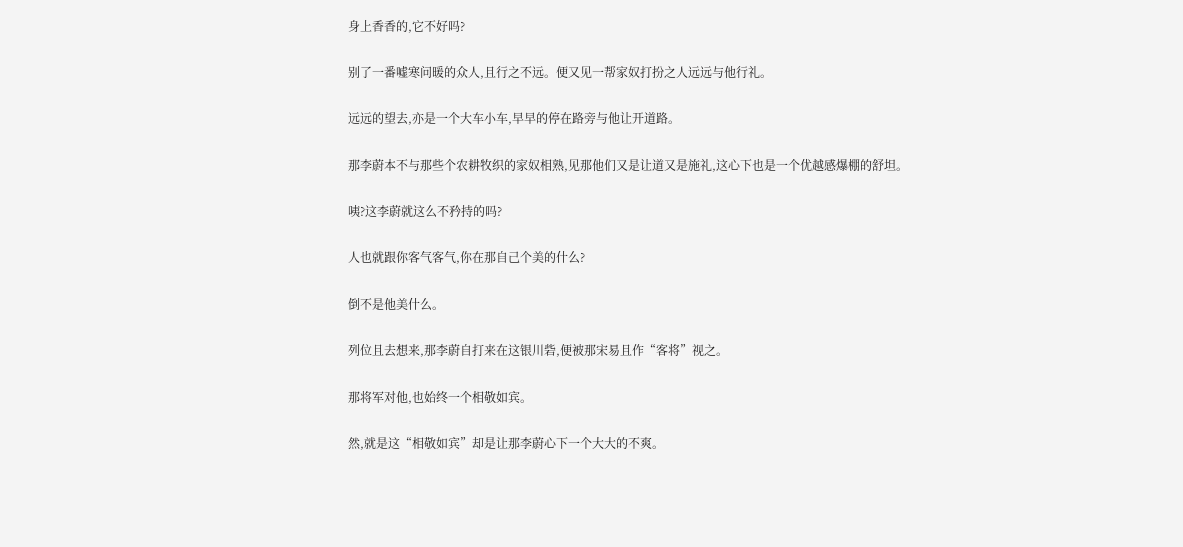身上香香的,它不好吗?

别了一番嘘寒问暖的众人,且行之不远。便又见一帮家奴打扮之人远远与他行礼。

远远的望去,亦是一个大车小车,早早的停在路旁与他让开道路。

那李蔚本不与那些个农耕牧织的家奴相熟,见那他们又是让道又是施礼,这心下也是一个优越感爆棚的舒坦。

咦?这李蔚就这么不矜持的吗?

人也就跟你客气客气,你在那自己个美的什么?

倒不是他美什么。

列位且去想来,那李蔚自打来在这银川砦,便被那宋易且作“客将”视之。

那将军对他,也始终一个相敬如宾。

然,就是这“相敬如宾”却是让那李蔚心下一个大大的不爽。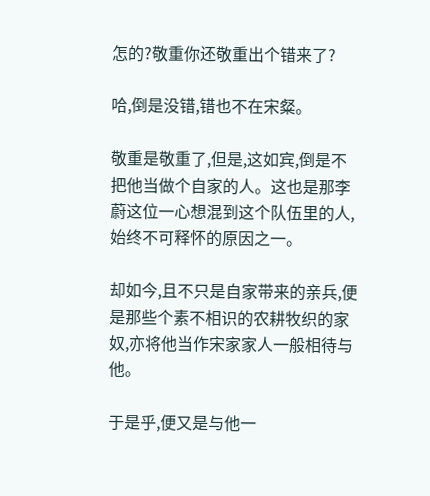怎的?敬重你还敬重出个错来了?

哈,倒是没错,错也不在宋粲。

敬重是敬重了,但是,这如宾,倒是不把他当做个自家的人。这也是那李蔚这位一心想混到这个队伍里的人,始终不可释怀的原因之一。

却如今,且不只是自家带来的亲兵,便是那些个素不相识的农耕牧织的家奴,亦将他当作宋家家人一般相待与他。

于是乎,便又是与他一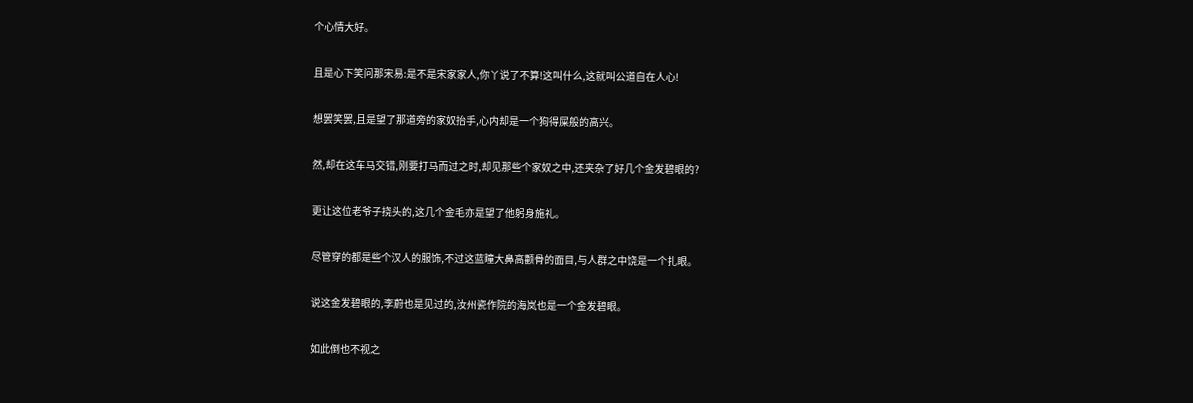个心情大好。

且是心下笑问那宋易:是不是宋家家人,你丫说了不算!这叫什么,这就叫公道自在人心!

想罢笑罢,且是望了那道旁的家奴抬手,心内却是一个狗得屎般的高兴。

然,却在这车马交错,刚要打马而过之时,却见那些个家奴之中,还夹杂了好几个金发碧眼的?

更让这位老爷子挠头的,这几个金毛亦是望了他躬身施礼。

尽管穿的都是些个汉人的服饰,不过这蓝瞳大鼻高颧骨的面目,与人群之中饶是一个扎眼。

说这金发碧眼的,李蔚也是见过的,汝州瓷作院的海岚也是一个金发碧眼。

如此倒也不视之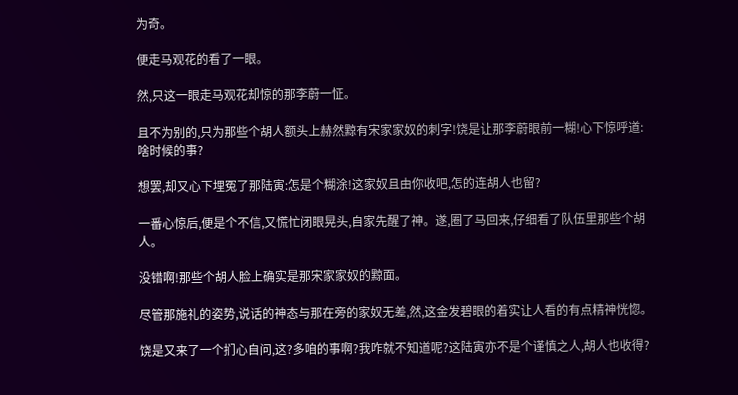为奇。

便走马观花的看了一眼。

然,只这一眼走马观花却惊的那李蔚一怔。

且不为别的,只为那些个胡人额头上赫然黥有宋家家奴的刺字!饶是让那李蔚眼前一糊!心下惊呼道:啥时候的事?

想罢,却又心下埋冤了那陆寅:怎是个糊涂!这家奴且由你收吧,怎的连胡人也留?

一番心惊后,便是个不信,又慌忙闭眼晃头,自家先醒了神。遂,圈了马回来,仔细看了队伍里那些个胡人。

没错啊!那些个胡人脸上确实是那宋家家奴的黥面。

尽管那施礼的姿势,说话的神态与那在旁的家奴无差,然,这金发碧眼的着实让人看的有点精神恍惚。

饶是又来了一个扪心自问,这?多咱的事啊?我咋就不知道呢?这陆寅亦不是个谨慎之人,胡人也收得?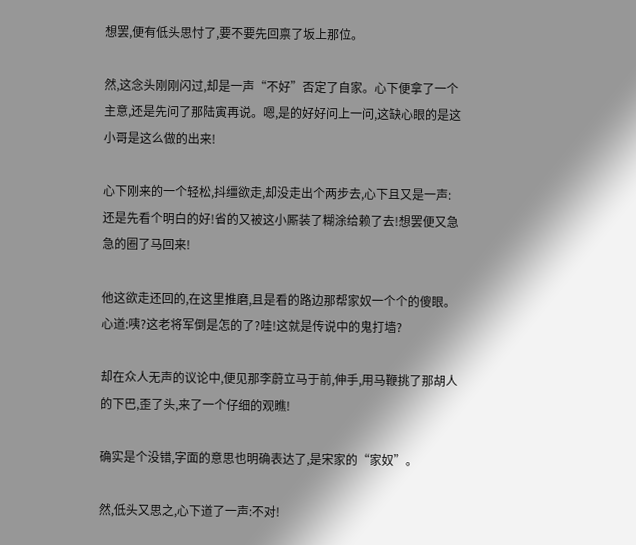想罢,便有低头思忖了,要不要先回禀了坂上那位。

然,这念头刚刚闪过,却是一声“不好”否定了自家。心下便拿了一个主意,还是先问了那陆寅再说。嗯,是的好好问上一问,这缺心眼的是这小哥是这么做的出来!

心下刚来的一个轻松,抖缰欲走,却没走出个两步去,心下且又是一声:还是先看个明白的好!省的又被这小厮装了糊涂给赖了去!想罢便又急急的圈了马回来!

他这欲走还回的,在这里推磨,且是看的路边那帮家奴一个个的傻眼。心道:咦?这老将军倒是怎的了?哇!这就是传说中的鬼打墙?

却在众人无声的议论中,便见那李蔚立马于前,伸手,用马鞭挑了那胡人的下巴,歪了头,来了一个仔细的观瞧!

确实是个没错,字面的意思也明确表达了,是宋家的“家奴”。

然,低头又思之,心下道了一声:不对!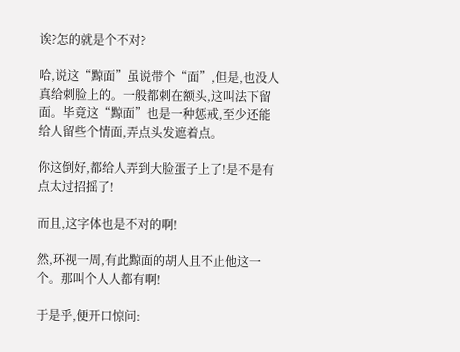诶?怎的就是个不对?

哈,说这“黥面”虽说带个“面”,但是,也没人真给刺脸上的。一般都刺在额头,这叫法下留面。毕竟这“黥面”也是一种惩戒,至少还能给人留些个情面,弄点头发遮着点。

你这倒好,都给人弄到大脸蛋子上了!是不是有点太过招摇了!

而且,这字体也是不对的啊!

然,环视一周,有此黥面的胡人且不止他这一个。那叫个人人都有啊!

于是乎,便开口惊问: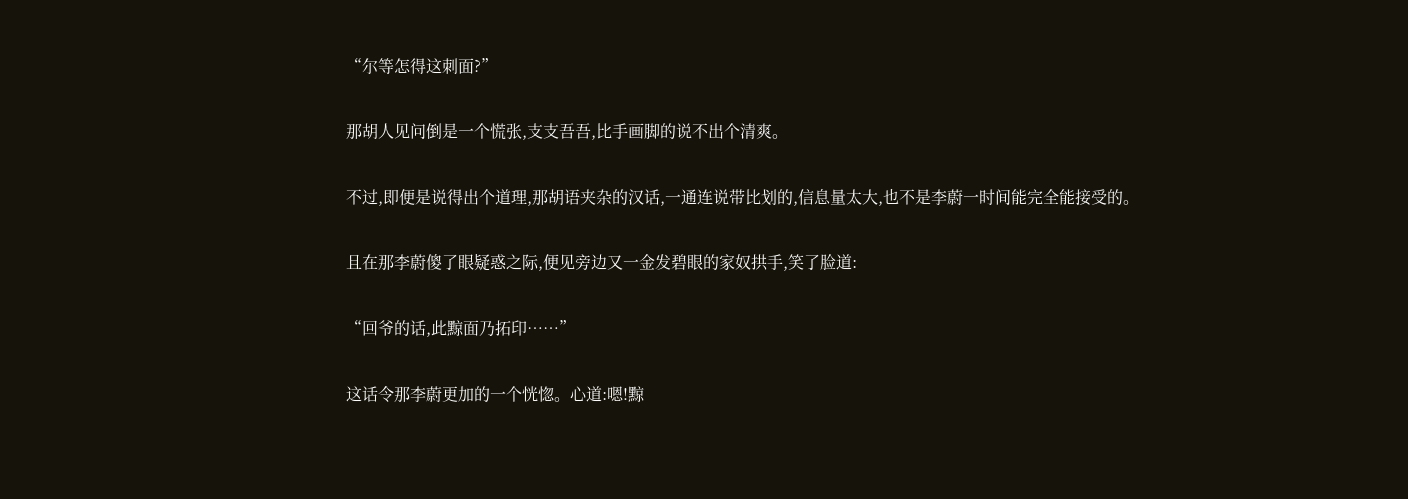“尔等怎得这刺面?”

那胡人见问倒是一个慌张,支支吾吾,比手画脚的说不出个清爽。

不过,即便是说得出个道理,那胡语夹杂的汉话,一通连说带比划的,信息量太大,也不是李蔚一时间能完全能接受的。

且在那李蔚傻了眼疑惑之际,便见旁边又一金发碧眼的家奴拱手,笑了脸道:

“回爷的话,此黥面乃拓印……”

这话令那李蔚更加的一个恍惚。心道:嗯!黥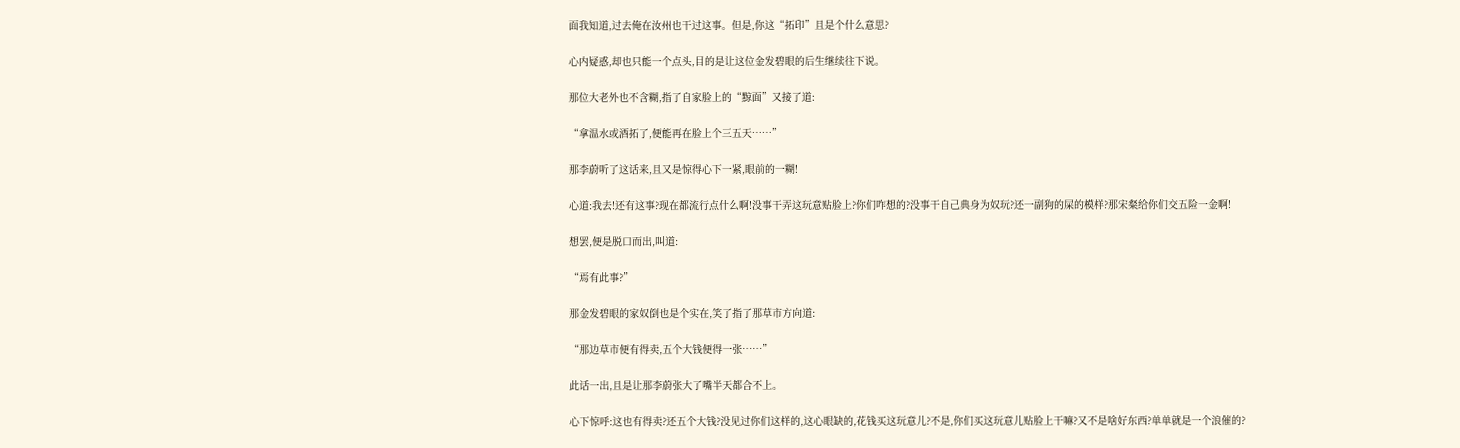面我知道,过去俺在汝州也干过这事。但是,你这“拓印”且是个什么意思?

心内疑惑,却也只能一个点头,目的是让这位金发碧眼的后生继续往下说。

那位大老外也不含糊,指了自家脸上的“黥面”又接了道:

“拿温水或酒拓了,便能再在脸上个三五天……”

那李蔚听了这话来,且又是惊得心下一紧,眼前的一糊!

心道:我去!还有这事?现在都流行点什么啊!没事干弄这玩意贴脸上?你们咋想的?没事干自己典身为奴玩?还一副狗的屎的模样?那宋粲给你们交五险一金啊!

想罢,便是脱口而出,叫道:

“焉有此事?”

那金发碧眼的家奴倒也是个实在,笑了指了那草市方向道:

“那边草市便有得卖,五个大钱便得一张……”

此话一出,且是让那李蔚张大了嘴半天都合不上。

心下惊呼:这也有得卖?还五个大钱?没见过你们这样的,这心眼缺的,花钱买这玩意儿?不是,你们买这玩意儿贴脸上干嘛?又不是啥好东西?单单就是一个浪催的?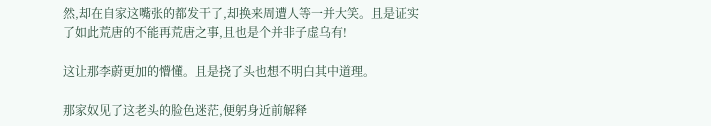然,却在自家这嘴张的都发干了,却换来周遭人等一并大笑。且是证实了如此荒唐的不能再荒唐之事,且也是个并非子虚乌有!

这让那李蔚更加的懵懂。且是挠了头也想不明白其中道理。

那家奴见了这老头的脸色迷茫,便躬身近前解释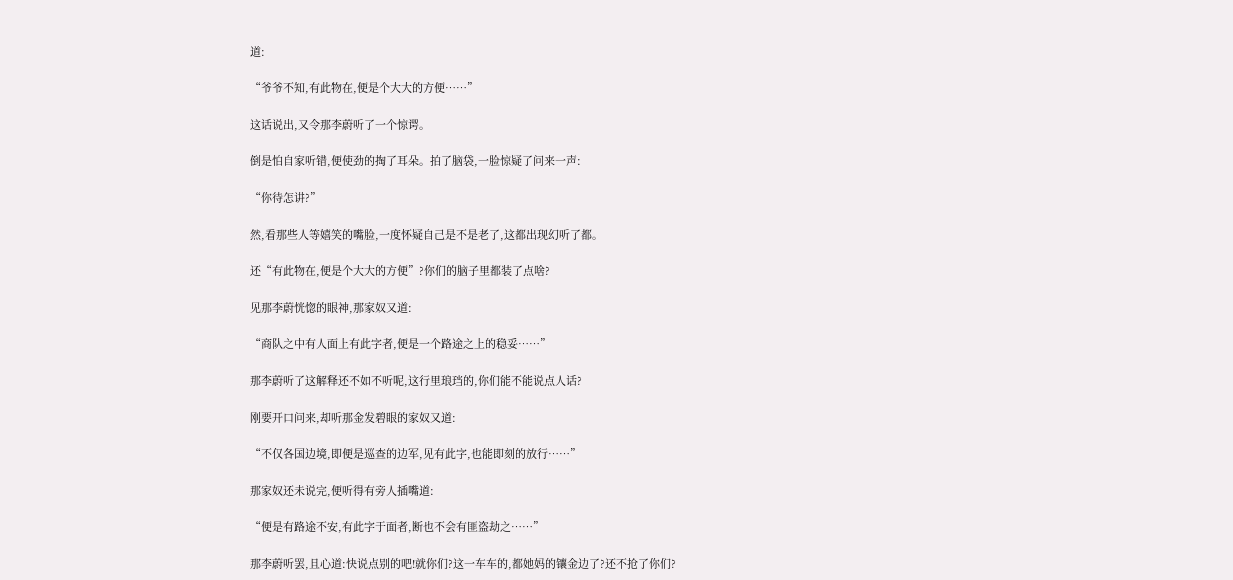道:

“爷爷不知,有此物在,便是个大大的方便……”

这话说出,又令那李蔚听了一个惊谔。

倒是怕自家听错,便使劲的掏了耳朵。拍了脑袋,一脸惊疑了问来一声:

“你待怎讲?”

然,看那些人等嬉笑的嘴脸,一度怀疑自己是不是老了,这都出现幻听了都。

还“有此物在,便是个大大的方便”?你们的脑子里都装了点啥?

见那李蔚恍惚的眼神,那家奴又道:

“商队之中有人面上有此字者,便是一个路途之上的稳妥……”

那李蔚听了这解释还不如不听呢,这行里琅珰的,你们能不能说点人话?

刚要开口问来,却听那金发碧眼的家奴又道:

“不仅各国边境,即便是巡查的边军,见有此字,也能即刻的放行……”

那家奴还未说完,便听得有旁人插嘴道:

“便是有路途不安,有此字于面者,断也不会有匪盗劫之……”

那李蔚听罢,且心道:快说点别的吧!就你们?这一车车的,都她妈的镶金边了?还不抢了你们?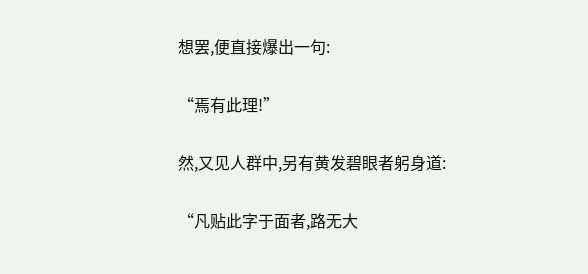想罢,便直接爆出一句:

“焉有此理!”

然,又见人群中,另有黄发碧眼者躬身道:

“凡贴此字于面者,路无大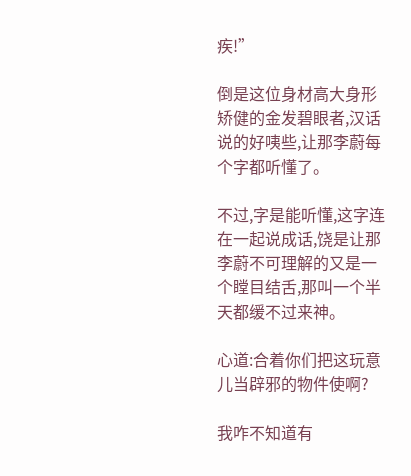疾!”

倒是这位身材高大身形矫健的金发碧眼者,汉话说的好咦些,让那李蔚每个字都听懂了。

不过,字是能听懂,这字连在一起说成话,饶是让那李蔚不可理解的又是一个瞠目结舌,那叫一个半天都缓不过来神。

心道:合着你们把这玩意儿当辟邪的物件使啊?

我咋不知道有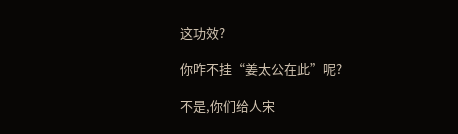这功效?

你咋不挂“姜太公在此”呢?

不是,你们给人宋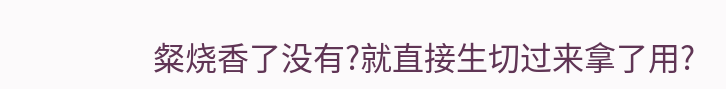粲烧香了没有?就直接生切过来拿了用?